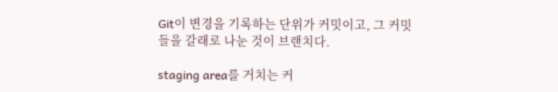Git이 변경을 기록하는 단위가 커밋이고, 그 커밋들을 갈래로 나눈 것이 브랜치다.

staging area를 거치는 커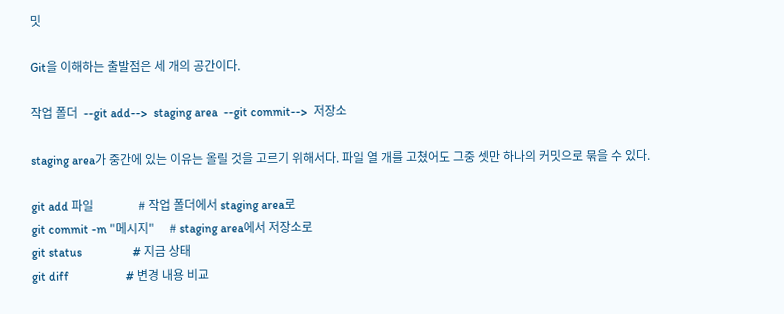밋

Git을 이해하는 출발점은 세 개의 공간이다.

작업 폴더  --git add-->  staging area  --git commit-->  저장소

staging area가 중간에 있는 이유는 올릴 것을 고르기 위해서다. 파일 열 개를 고쳤어도 그중 셋만 하나의 커밋으로 묶을 수 있다.

git add 파일               # 작업 폴더에서 staging area로
git commit -m "메시지"     # staging area에서 저장소로
git status                 # 지금 상태
git diff                   # 변경 내용 비교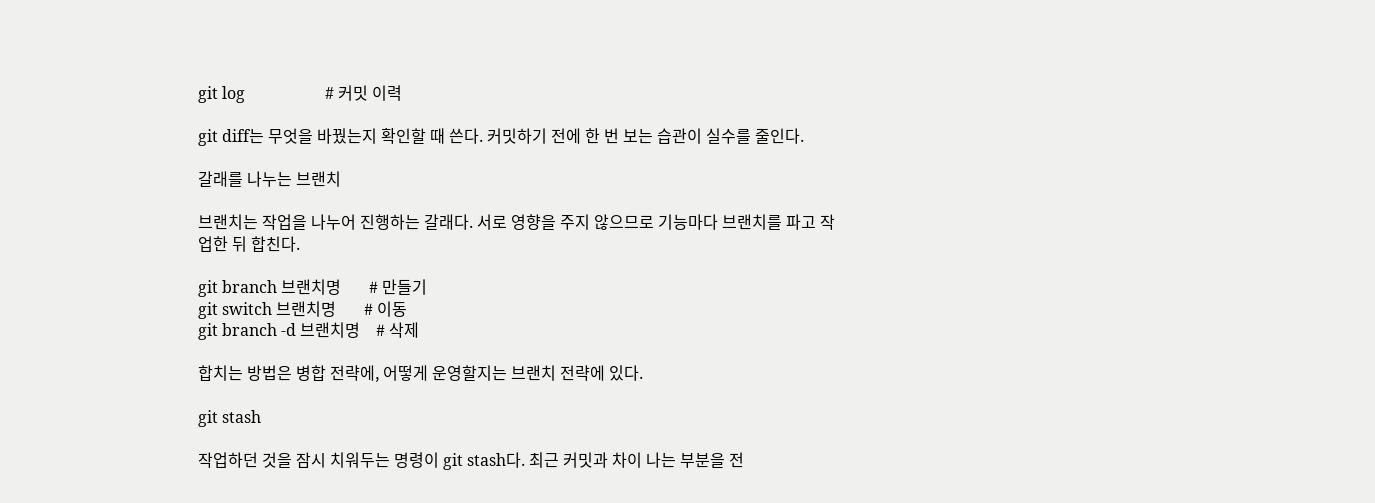git log                    # 커밋 이력

git diff는 무엇을 바꿨는지 확인할 때 쓴다. 커밋하기 전에 한 번 보는 습관이 실수를 줄인다.

갈래를 나누는 브랜치

브랜치는 작업을 나누어 진행하는 갈래다. 서로 영향을 주지 않으므로 기능마다 브랜치를 파고 작업한 뒤 합친다.

git branch 브랜치명       # 만들기
git switch 브랜치명       # 이동
git branch -d 브랜치명    # 삭제

합치는 방법은 병합 전략에, 어떻게 운영할지는 브랜치 전략에 있다.

git stash

작업하던 것을 잠시 치워두는 명령이 git stash다. 최근 커밋과 차이 나는 부분을 전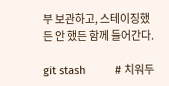부 보관하고, 스테이징했든 안 했든 함께 들어간다.

git stash          # 치워두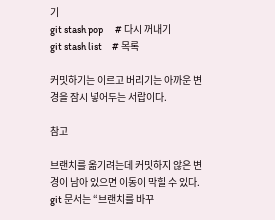기
git stash pop      # 다시 꺼내기
git stash list     # 목록

커밋하기는 이르고 버리기는 아까운 변경을 잠시 넣어두는 서랍이다.

참고

브랜치를 옮기려는데 커밋하지 않은 변경이 남아 있으면 이동이 막힐 수 있다. git 문서는 “브랜치를 바꾸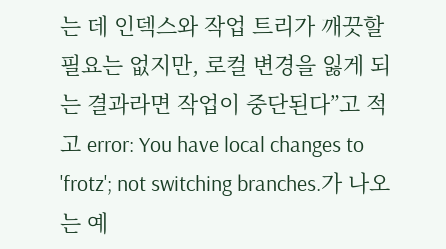는 데 인덱스와 작업 트리가 깨끗할 필요는 없지만, 로컬 변경을 잃게 되는 결과라면 작업이 중단된다”고 적고 error: You have local changes to 'frotz'; not switching branches.가 나오는 예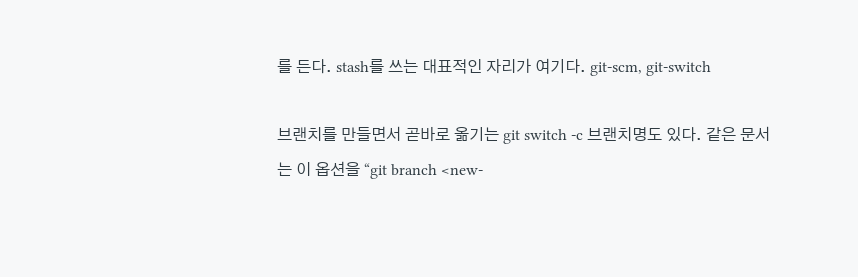를 든다. stash를 쓰는 대표적인 자리가 여기다. git-scm, git-switch

브랜치를 만들면서 곧바로 옮기는 git switch -c 브랜치명도 있다. 같은 문서는 이 옵션을 “git branch <new-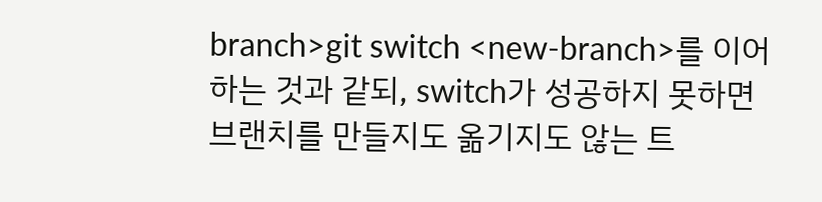branch>git switch <new-branch>를 이어 하는 것과 같되, switch가 성공하지 못하면 브랜치를 만들지도 옮기지도 않는 트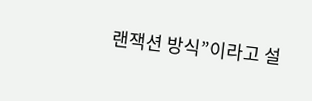랜잭션 방식”이라고 설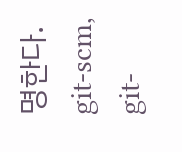명한다. git-scm, git-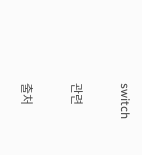switch

관련

출처